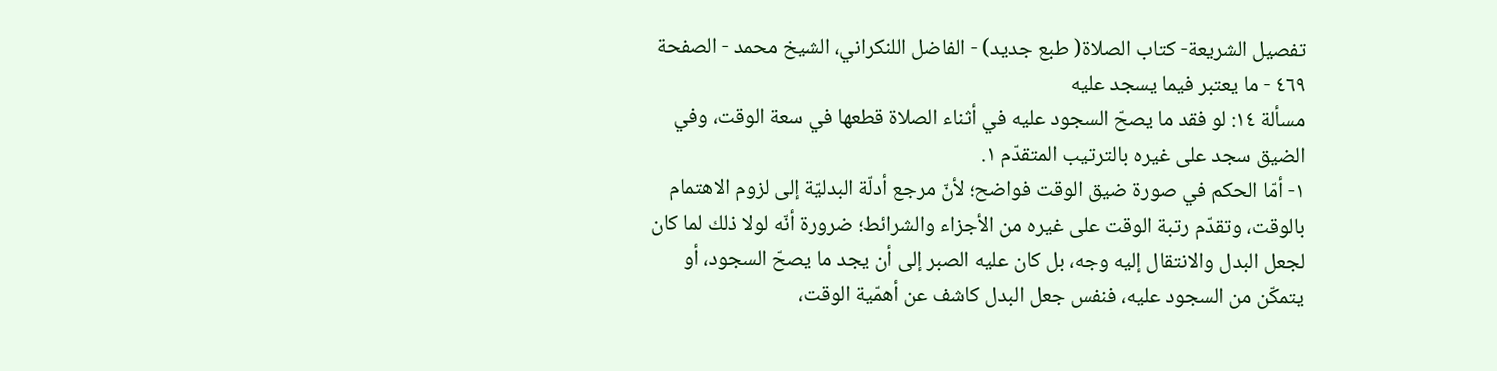تفصيل الشريعة- كتاب الصلاة( طبع جديد) - الفاضل اللنكراني، الشيخ محمد - الصفحة ٤٦٩ - ما يعتبر فيما يسجد عليه
مسألة ١٤: لو فقد ما يصحّ السجود عليه في أثناء الصلاة قطعها في سعة الوقت، وفي الضيق سجد على غيره بالترتيب المتقدّم ١.
١- أمّا الحكم في صورة ضيق الوقت فواضح؛ لأنّ مرجع أدلّة البدليّة إلى لزوم الاهتمام بالوقت، وتقدّم رتبة الوقت على غيره من الأجزاء والشرائط؛ ضرورة أنّه لولا ذلك لما كان لجعل البدل والانتقال إليه وجه، بل كان عليه الصبر إلى أن يجد ما يصحّ السجود، أو يتمكّن من السجود عليه، فنفس جعل البدل كاشف عن أهمّية الوقت،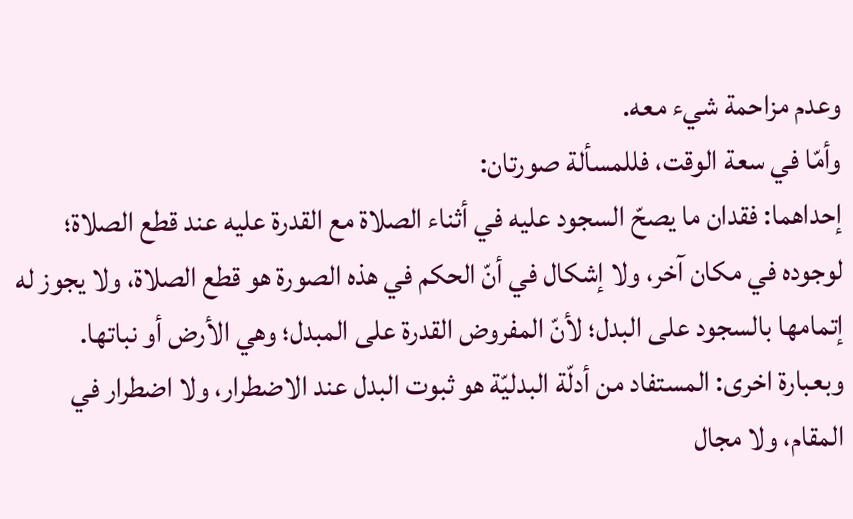وعدم مزاحمة شيء معه.
وأمّا في سعة الوقت، فللمسألة صورتان:
إحداهما: فقدان ما يصحّ السجود عليه في أثناء الصلاة مع القدرة عليه عند قطع الصلاة؛ لوجوده في مكان آخر، ولا إشكال في أنّ الحكم في هذه الصورة هو قطع الصلاة، ولا يجوز له إتمامها بالسجود على البدل؛ لأنّ المفروض القدرة على المبدل؛ وهي الأرض أو نباتها.
وبعبارة اخرى: المستفاد من أدلّة البدليّة هو ثبوت البدل عند الاضطرار، ولا اضطرار في المقام، ولا مجال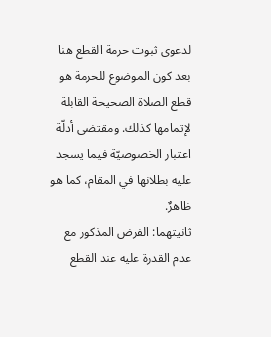لدعوى ثبوت حرمة القطع هنا بعد كون الموضوع للحرمة هو قطع الصلاة الصحيحة القابلة لإتمامها كذلك. ومقتضى أدلّة اعتبار الخصوصيّة فيما يسجد عليه بطلانها في المقام، كما هو ظاهرٌ.
ثانيتهما: الفرض المذكور مع عدم القدرة عليه عند القطع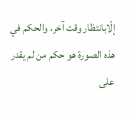إلّابانتظار وقت آخر، والحكم في هذه الصورة هو حكم من لم يقدر على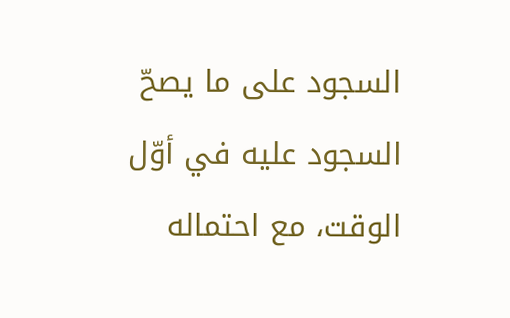السجود على ما يصحّ السجود عليه في أوّل الوقت، مع احتماله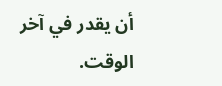أن يقدر في آخر الوقت.